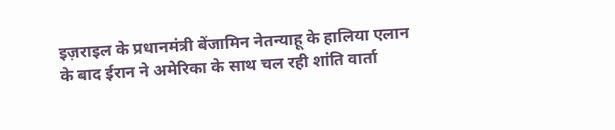इज़राइल के प्रधानमंत्री बेंजामिन नेतन्याहू के हालिया एलान के बाद ईरान ने अमेरिका के साथ चल रही शांति वार्ता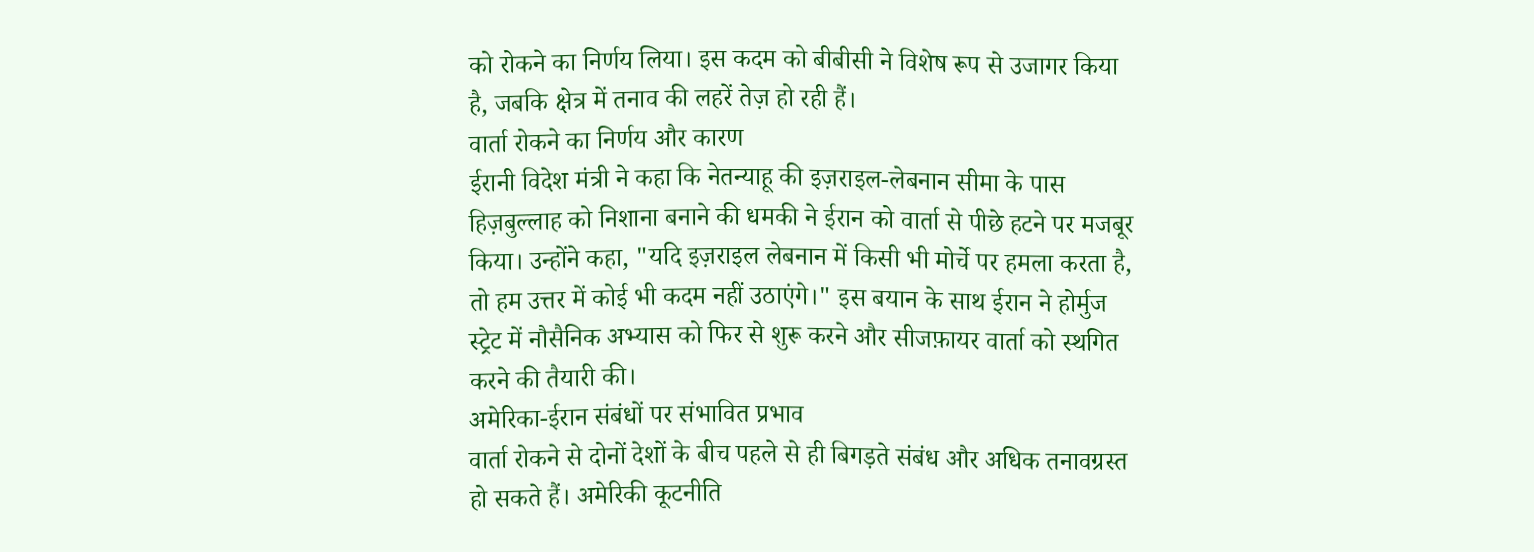को रोकने का निर्णय लिया। इस कदम को बीबीसी ने विशेष रूप से उजागर किया है, जबकि क्षेत्र में तनाव की लहरें तेज़ हो रही हैं।
वार्ता रोकने का निर्णय और कारण
ईरानी विदेश मंत्री ने कहा कि नेतन्याहू की इज़राइल-लेबनान सीमा के पास हिज़बुल्लाह को निशाना बनाने की धमकी ने ईरान को वार्ता से पीछे हटने पर मजबूर किया। उन्होंने कहा, "यदि इज़राइल लेबनान में किसी भी मोर्चे पर हमला करता है, तो हम उत्तर में कोई भी कदम नहीं उठाएंगे।" इस बयान के साथ ईरान ने होर्मुज स्ट्रेट में नौसैनिक अभ्यास को फिर से शुरू करने और सीजफ़ायर वार्ता को स्थगित करने की तैयारी की।
अमेरिका-ईरान संबंधों पर संभावित प्रभाव
वार्ता रोकने से दोनों देशों के बीच पहले से ही बिगड़ते संबंध और अधिक तनावग्रस्त हो सकते हैं। अमेरिकी कूटनीति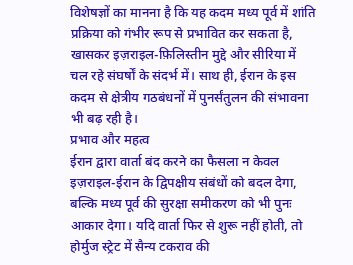विशेषज्ञों का मानना है कि यह कदम मध्य पूर्व में शांति प्रक्रिया को गंभीर रूप से प्रभावित कर सकता है, खासकर इज़राइल-फ़िलिस्तीन मुद्दे और सीरिया में चल रहे संघर्षों के संदर्भ में। साथ ही, ईरान के इस कदम से क्षेत्रीय गठबंधनों में पुनर्संतुलन की संभावना भी बढ़ रही है।
प्रभाव और महत्व
ईरान द्वारा वार्ता बंद करने का फैसला न केवल इज़राइल-ईरान के द्विपक्षीय संबंधों को बदल देगा, बल्कि मध्य पूर्व की सुरक्षा समीकरण को भी पुनः आकार देगा। यदि वार्ता फिर से शुरू नहीं होती, तो होर्मुज स्ट्रेट में सैन्य टकराव की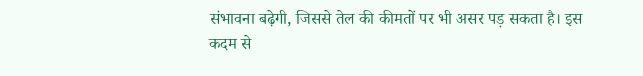संभावना बढ़ेगी, जिससे तेल की कीमतों पर भी असर पड़ सकता है। इस कदम से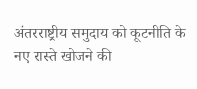अंतरराष्ट्रीय समुदाय को कूटनीति के नए रास्ते खोजने की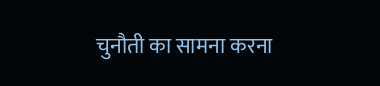चुनौती का सामना करना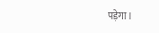पड़ेगा।